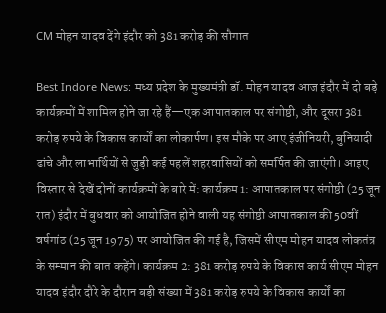CM मोहन यादव देंगे इंदौर को 381 करोड़ की सौगात

Best Indore News: मध्य प्रदेश के मुख्यमंत्री डॉ. मोहन यादव आज इंदौर में दो बड़े कार्यक्रमों में शामिल होने जा रहे हैं—एक आपातकाल पर संगोष्ठी, और दूसरा 381 करोड़ रुपये के विकास कार्यों का लोकार्पण। इस मौके पर आए इंजीनियरी, बुनियादी ढांचे और लाभार्थियों से जुड़ी कई पहलें शहरवासियों को समर्पित की जाएंगी। आइए विस्तार से देखें दोनों कार्यक्रमों के बारे में: कार्यक्रम 1: आपातकाल पर संगोष्ठी (25 जून रात) इंदौर में बुधवार को आयोजित होने वाली यह संगोष्ठी आपातकाल की 50वीं वर्षगांठ (25 जून 1975) पर आयोजित की गई है, जिसमें सीएम मोहन यादव लोकतंत्र के सम्मान की बात कहेंगे। कार्यक्रम 2: 381 करोड़ रुपये के विकास कार्य सीएम मोहन यादव इंदौर दौरे के दौरान बड़ी संख्या में 381 करोड़ रुपये के विकास कार्यों का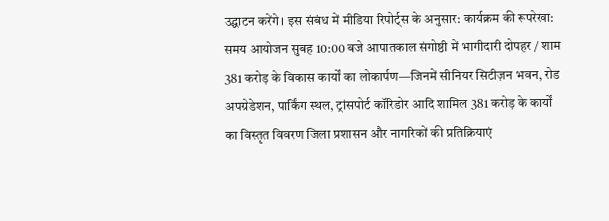उद्घाटन करेंगे। इस संबंध में मीडिया रिपोर्ट्स के अनुसार: कार्यक्रम की रूपरेखा: समय आयोजन सुबह 10:00 बजे आपातकाल संगोष्ठी में भागीदारी दोपहर / शाम 381 करोड़ के विकास कार्यों का लोकार्पण—जिनमें सीनियर सिटीज़न भवन, रोड अपग्रेडेशन, पार्किंग स्थल, ट्रांसपोर्ट कॉरिडोर आदि शामिल 381 करोड़ के कार्यों का विस्तृत विवरण जिला प्रशासन और नागरिकों की प्रतिक्रियाएं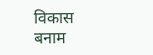विकास बनाम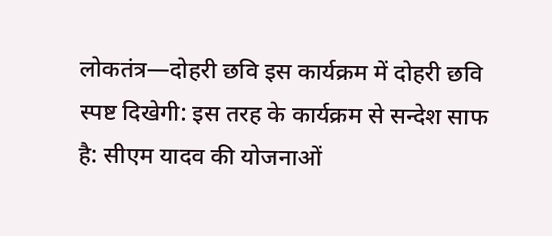लोकतंत्र—दोहरी छवि इस कार्यक्रम में दोहरी छवि स्पष्ट दिखेगी: इस तरह के कार्यक्रम से सन्देश साफ है: सीएम यादव की योजनाओं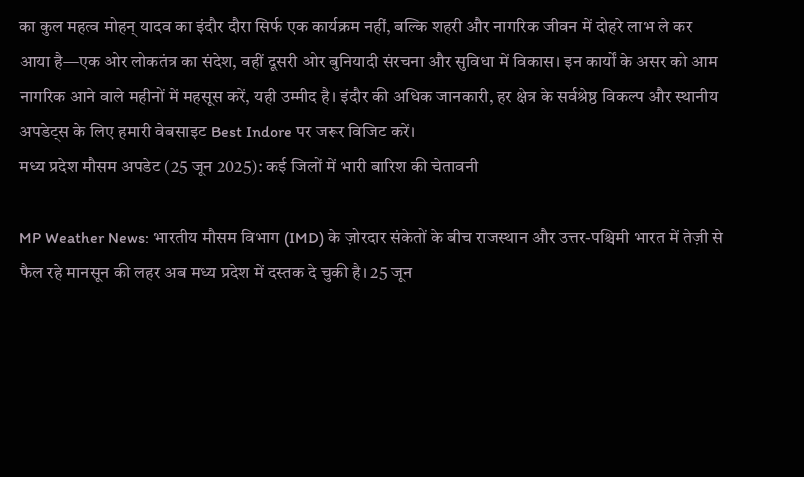का कुल महत्व मोहन् यादव का इंदौर दौरा सिर्फ एक कार्यक्रम नहीं, बल्कि शहरी और नागरिक जीवन में दोहरे लाभ ले कर आया है—एक ओर लोकतंत्र का संदेश, वहीं दूसरी ओर बुनियादी संरचना और सुविधा में विकास। इन कार्यों के असर को आम नागरिक आने वाले महीनों में महसूस करें, यही उम्मीद है। इंदौर की अधिक जानकारी, हर क्षेत्र के सर्वश्रेष्ठ विकल्प और स्थानीय अपडेट्स के लिए हमारी वेबसाइट Best Indore पर जरूर विजिट करें।
मध्य प्रदेश मौसम अपडेट (25 जून 2025): कई जिलों में भारी बारिश की चेतावनी

MP Weather News: भारतीय मौसम विभाग (IMD) के ज़ोरदार संकेतों के बीच राजस्थान और उत्तर-पश्चिमी भारत में तेज़ी से फैल रहे मानसून की लहर अब मध्य प्रदेश में दस्तक दे चुकी है। 25 जून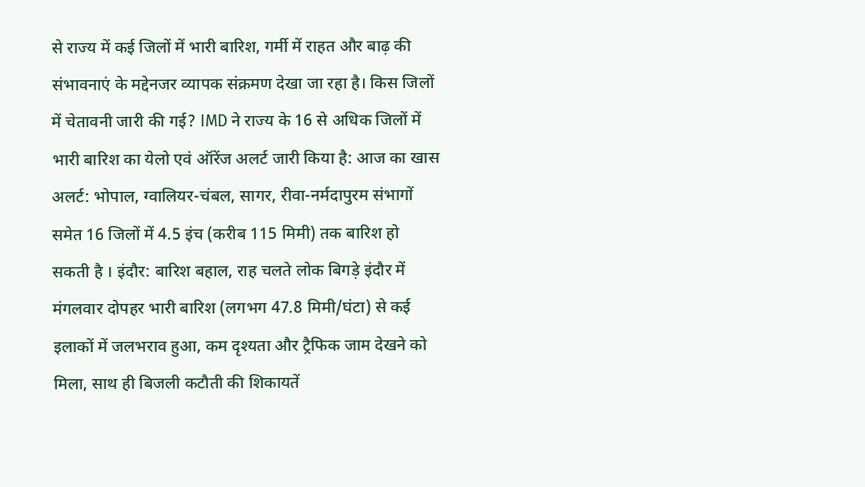से राज्य में कई जिलों में भारी बारिश, गर्मी में राहत और बाढ़ की संभावनाएं के मद्देनजर व्यापक संक्रमण देखा जा रहा है। किस जिलों में चेतावनी जारी की गई? IMD ने राज्य के 16 से अधिक जिलों में भारी बारिश का येलो एवं ऑरेंज अलर्ट जारी किया है: आज का खास अलर्ट: भोपाल, ग्वालियर-चंबल, सागर, रीवा-नर्मदापुरम संभागों समेत 16 जिलों में 4.5 इंच (करीब 115 मिमी) तक बारिश हो सकती है । इंदौर: बारिश बहाल, राह चलते लोक बिगड़े इंदौर में मंगलवार दोपहर भारी बारिश (लगभग 47.8 मिमी/घंटा) से कई इलाकों में जलभराव हुआ, कम दृश्यता और ट्रैफिक जाम देखने को मिला, साथ ही बिजली कटौती की शिकायतें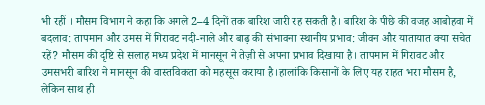भी रहीं । मौसम विभाग ने कहा कि अगले 2–4 दिनों तक बारिश जारी रह सकती है। बारिश के पीछे की वजह आबोहवा में बदलाव: तापमान और उमस में गिरावट नदी-नाले और बाढ़ की संभावना स्थानीय प्रभाव: जीवन और यातायात क्या सचेत रहें? मौसम की दृष्टि से सलाह मध्य प्रदेश में मानसून ने तेज़ी से अपना प्रभाव दिखाया है। तापमान में गिरावट और उमसभरी बारिश ने मानसून की वास्तविकता को महसूस कराया है।हालांकि किसानों के लिए यह राहत भरा मौसम है, लेकिन साथ ही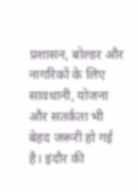प्रशासन, बोल्डर और नागरिकों के लिए सावधानी, योजना और सतर्कता भी बेहद जरूरी हो गई है। इंदौर की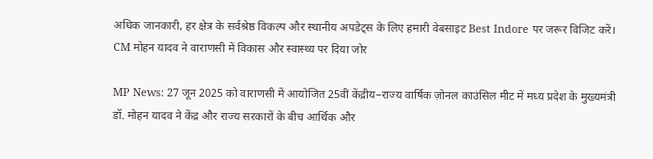अधिक जानकारी, हर क्षेत्र के सर्वश्रेष्ठ विकल्प और स्थानीय अपडेट्स के लिए हमारी वेबसाइट Best Indore पर जरूर विजिट करें।
CM मोहन यादव ने वाराणसी में विकास और स्वास्थ्य पर दिया जोर

MP News: 27 जून 2025 को वाराणसी में आयोजित 25वीं केंद्रीय–राज्य वार्षिक ज़ोनल काउंसिल मीट में मध्य प्रदेश के मुख्यमंत्री डॉ. मोहन यादव ने केंद्र और राज्य सरकारों के बीच आर्थिक और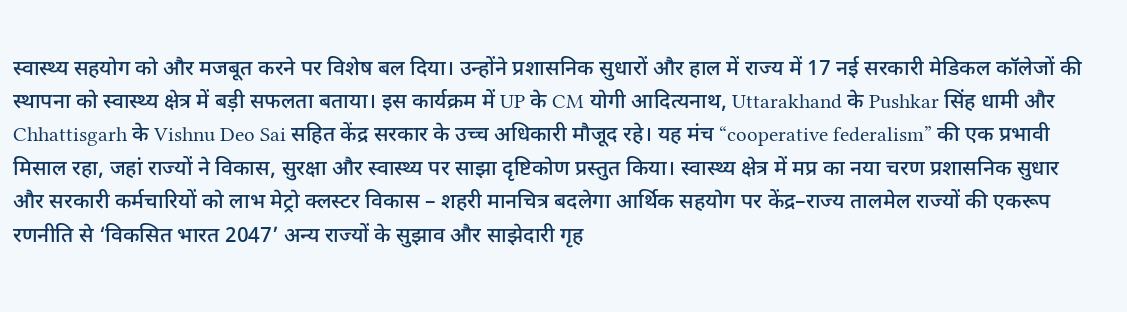स्वास्थ्य सहयोग को और मजबूत करने पर विशेष बल दिया। उन्होंने प्रशासनिक सुधारों और हाल में राज्य में 17 नई सरकारी मेडिकल कॉलेजों की स्थापना को स्वास्थ्य क्षेत्र में बड़ी सफलता बताया। इस कार्यक्रम में UP के CM योगी आदित्यनाथ, Uttarakhand के Pushkar सिंह धामी और Chhattisgarh के Vishnu Deo Sai सहित केंद्र सरकार के उच्च अधिकारी मौजूद रहे। यह मंच “cooperative federalism” की एक प्रभावी मिसाल रहा, जहां राज्यों ने विकास, सुरक्षा और स्वास्थ्य पर साझा दृष्टिकोण प्रस्तुत किया। स्वास्थ्य क्षेत्र में मप्र का नया चरण प्रशासनिक सुधार और सरकारी कर्मचारियों को लाभ मेट्रो क्लस्टर विकास – शहरी मानचित्र बदलेगा आर्थिक सहयोग पर केंद्र–राज्य तालमेल राज्यों की एकरूप रणनीति से ‘विकसित भारत 2047’ अन्य राज्यों के सुझाव और साझेदारी गृह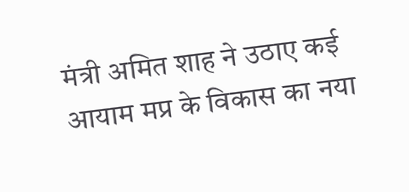मंत्री अमित शाह ने उठाए कई आयाम मप्र के विकास का नया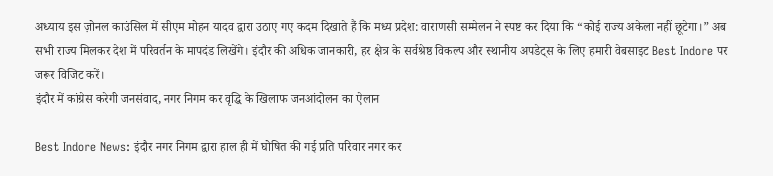अध्याय इस ज़ोनल काउंसिल में सीएम मोहन यादव द्वारा उठाए गए कदम दिखाते हैं कि मध्य प्रदेश: वाराणसी सम्मेलन ने स्पष्ट कर दिया कि “कोई राज्य अकेला नहीं छूटेगा।” अब सभी राज्य मिलकर देश में परिवर्तन के मापदंड लिखेंगे। इंदौर की अधिक जानकारी, हर क्षेत्र के सर्वश्रेष्ठ विकल्प और स्थानीय अपडेट्स के लिए हमारी वेबसाइट Best Indore पर जरूर विजिट करें।
इंदौर में कांग्रेस करेगी जनसंवाद, नगर निगम कर वृद्धि के खिलाफ जनआंदोलन का ऐलान

Best Indore News: इंदौर नगर निगम द्वारा हाल ही में घोषित की गई प्रति परिवार नगर कर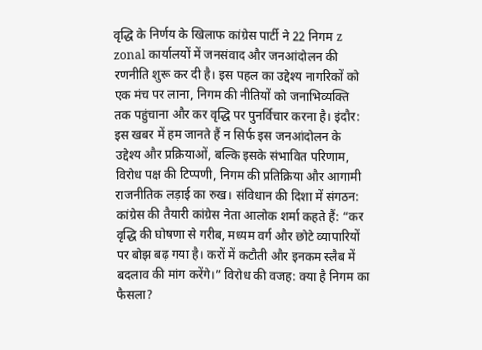वृद्धि के निर्णय के खिलाफ कांग्रेस पार्टी ने 22 निगम z zonal कार्यालयों में जनसंवाद और जनआंदोलन की रणनीति शुरू कर दी है। इस पहल का उद्देश्य नागरिकों को एक मंच पर लाना, निगम की नीतियों को जनाभिव्यक्ति तक पहुंचाना और कर वृद्धि पर पुनर्विचार करना है। इंदौर: इस खबर में हम जानते हैं न सिर्फ इस जनआंदोलन के उद्देश्य और प्रक्रियाओं, बल्कि इसके संभावित परिणाम, विरोध पक्ष की टिप्पणी, निगम की प्रतिक्रिया और आगामी राजनीतिक लड़ाई का रुख। संविधान की दिशा में संगठन: कांग्रेस की तैयारी कांग्रेस नेता आलोक शर्मा कहते हैं: “कर वृद्धि की घोषणा से गरीब, मध्यम वर्ग और छोटे व्यापारियों पर बोझ बढ़ गया है। करों में कटौती और इनकम स्लैब में बदलाव की मांग करेंगे।” विरोध की वजह: क्या है निगम का फैसला?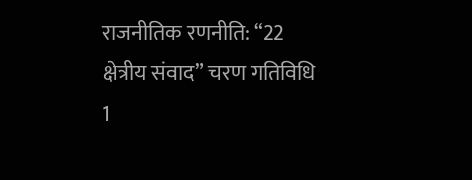राजनीतिक रणनीति: “22 क्षेत्रीय संवाद” चरण गतिविधि 1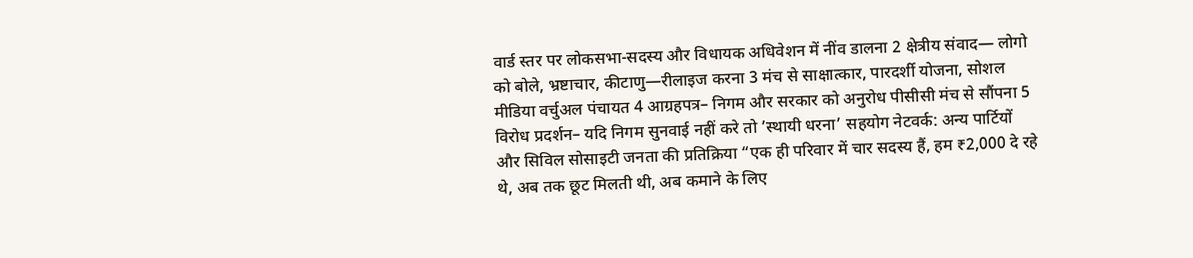वार्ड स्तर पर लोकसभा-सदस्य और विधायक अधिवेशन में नींव डालना 2 क्षेत्रीय संवाद— लोगो को बोले, भ्रष्टाचार, कीटाणु—रीलाइज करना 3 मंच से साक्षात्कार, पारदर्शी योजना, सोशल मीडिया वर्चुअल पंचायत 4 आग्रहपत्र– निगम और सरकार को अनुरोध पीसीसी मंच से सौंपना 5 विरोध प्रदर्शन– यदि निगम सुनवाई नहीं करे तो ’स्थायी धरना’ सहयोग नेटवर्क: अन्य पार्टियों और सिविल सोसाइटी जनता की प्रतिक्रिया “एक ही परिवार में चार सदस्य हैं, हम ₹2,000 दे रहे थे, अब तक छूट मिलती थी, अब कमाने के लिए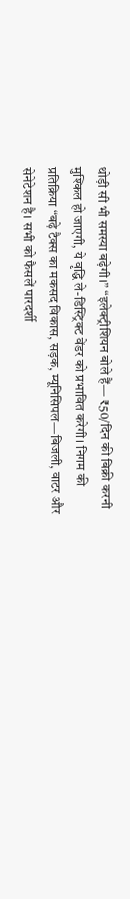थोड़ी सी भी समस्या बढ़ेगी।” “इलेक्ट्रीशियन बोले हैं— ₹50/दिन की बिक्री करनी मुश्किल हो जाएगी, ये वृद्धि ले-डिस्ट्रिक्ट वेंडर को प्रभावित करेगी। निगम की प्रतिक्रिया “बढ़े टैक्स का मकसद विकास, सड़क, म्यूनिसिपल—बिजली, वाटर और सेनेटेशन है। सभी को फैसलें पारदर्शी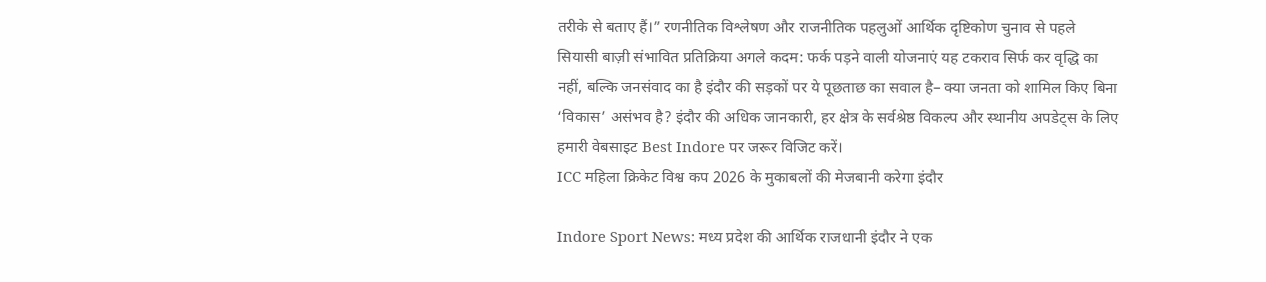तरीके से बताए हैं।” रणनीतिक विश्लेषण और राजनीतिक पहलुओं आर्थिक दृष्टिकोण चुनाव से पहले सियासी बाज़ी संभावित प्रतिक्रिया अगले कदम: फर्क पड़ने वाली योजनाएं यह टकराव सिर्फ कर वृद्धि का नहीं, बल्कि जनसंवाद का है इंदौर की सड़कों पर ये पूछताछ का सवाल है– क्या जनता को शामिल किए बिना ‘विकास’ असंभव है? इंदौर की अधिक जानकारी, हर क्षेत्र के सर्वश्रेष्ठ विकल्प और स्थानीय अपडेट्स के लिए हमारी वेबसाइट Best Indore पर जरूर विजिट करें।
ICC महिला क्रिकेट विश्व कप 2026 के मुकाबलों की मेजबानी करेगा इंदौर

Indore Sport News: मध्य प्रदेश की आर्थिक राजधानी इंदौर ने एक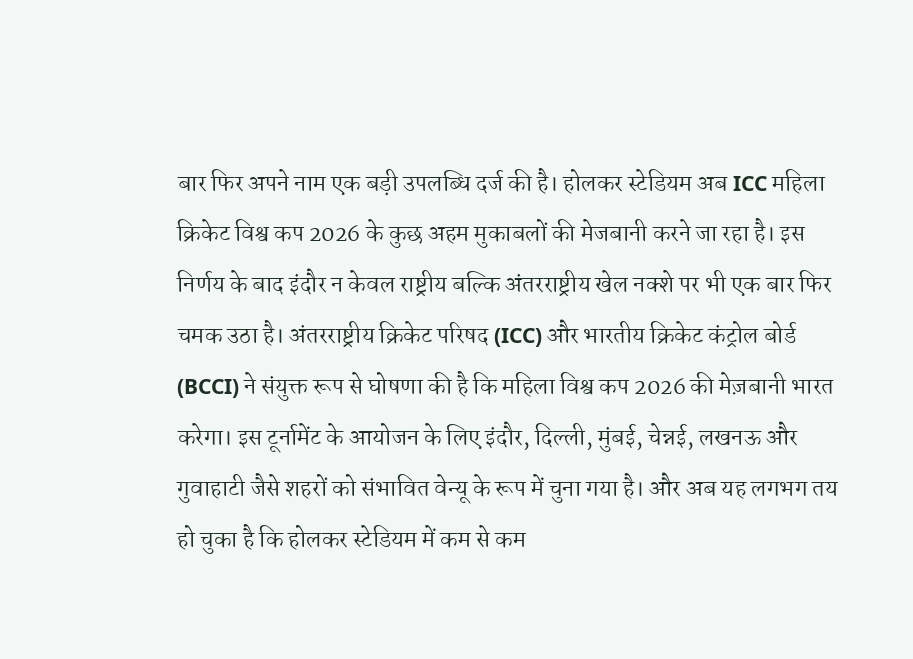बार फिर अपने नाम एक बड़ी उपलब्धि दर्ज की है। होलकर स्टेडियम अब ICC महिला क्रिकेट विश्व कप 2026 के कुछ अहम मुकाबलों की मेजबानी करने जा रहा है। इस निर्णय के बाद इंदौर न केवल राष्ट्रीय बल्कि अंतरराष्ट्रीय खेल नक्शे पर भी एक बार फिर चमक उठा है। अंतरराष्ट्रीय क्रिकेट परिषद (ICC) और भारतीय क्रिकेट कंट्रोल बोर्ड (BCCI) ने संयुक्त रूप से घोषणा की है कि महिला विश्व कप 2026 की मेज़बानी भारत करेगा। इस टूर्नामेंट के आयोजन के लिए इंदौर, दिल्ली, मुंबई, चेन्नई, लखनऊ और गुवाहाटी जैसे शहरों को संभावित वेन्यू के रूप में चुना गया है। और अब यह लगभग तय हो चुका है कि होलकर स्टेडियम में कम से कम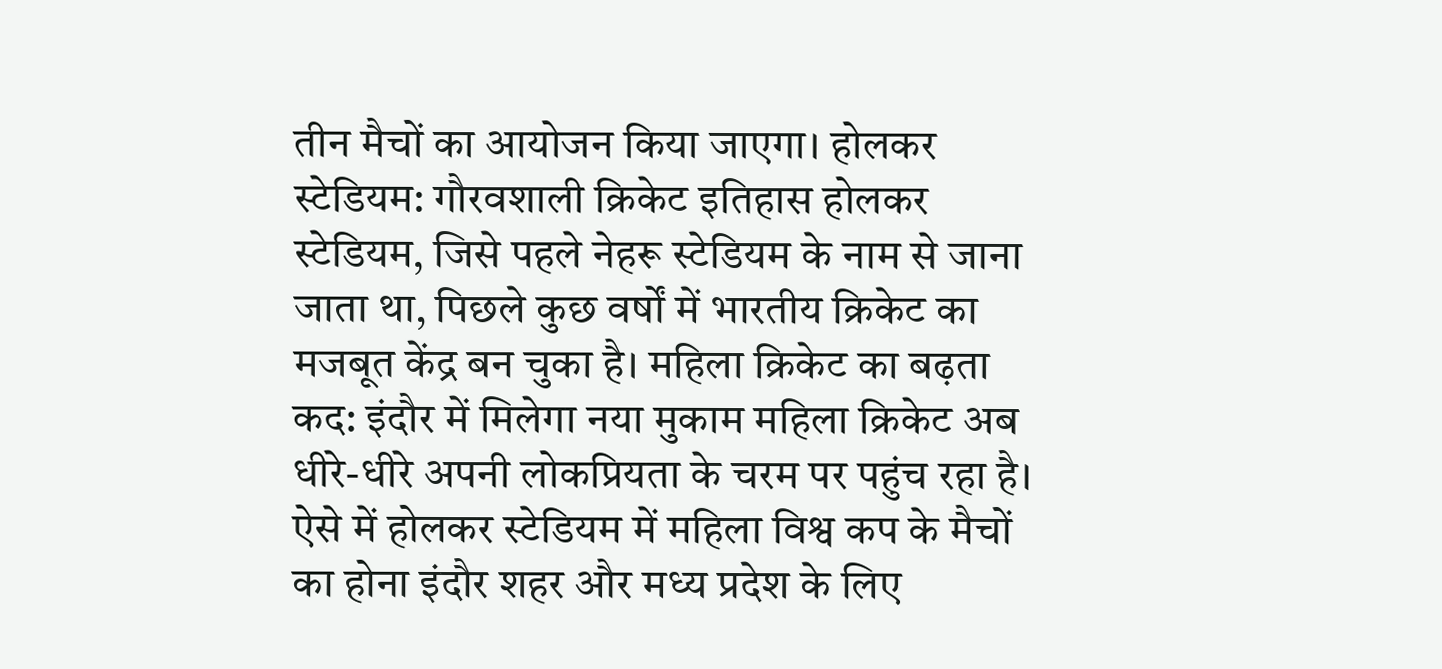तीन मैचों का आयोजन किया जाएगा। होलकर स्टेडियम: गौरवशाली क्रिकेट इतिहास होलकर स्टेडियम, जिसे पहले नेहरू स्टेडियम के नाम से जाना जाता था, पिछले कुछ वर्षों में भारतीय क्रिकेट का मजबूत केंद्र बन चुका है। महिला क्रिकेट का बढ़ता कद: इंदौर में मिलेगा नया मुकाम महिला क्रिकेट अब धीरे-धीरे अपनी लोकप्रियता के चरम पर पहुंच रहा है। ऐसे में होलकर स्टेडियम में महिला विश्व कप के मैचों का होना इंदौर शहर और मध्य प्रदेश के लिए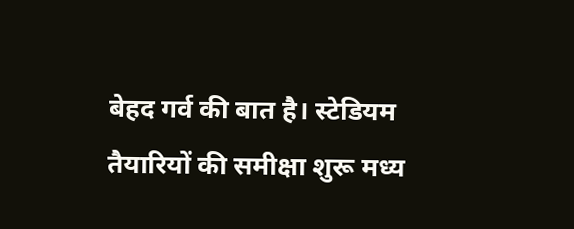बेहद गर्व की बात है। स्टेडियम तैयारियों की समीक्षा शुरू मध्य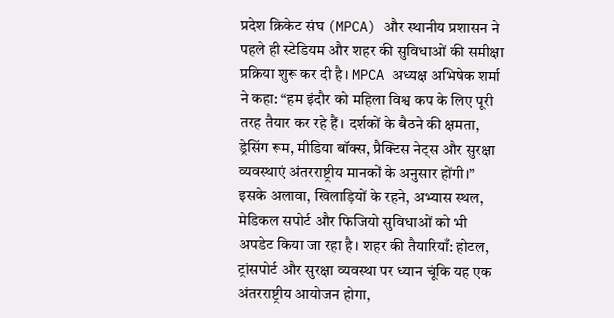प्रदेश क्रिकेट संघ (MPCA) और स्थानीय प्रशासन ने पहले ही स्टेडियम और शहर की सुविधाओं की समीक्षा प्रक्रिया शुरू कर दी है। MPCA अध्यक्ष अभिषेक शर्मा ने कहा: “हम इंदौर को महिला विश्व कप के लिए पूरी तरह तैयार कर रहे हैं। दर्शकों के बैठने की क्षमता, ड्रेसिंग रूम, मीडिया बॉक्स, प्रैक्टिस नेट्स और सुरक्षा व्यवस्थाएं अंतरराष्ट्रीय मानकों के अनुसार होंगी।” इसके अलावा, खिलाड़ियों के रहने, अभ्यास स्थल, मेडिकल सपोर्ट और फिजियो सुविधाओं को भी अपडेट किया जा रहा है। शहर की तैयारियाँ: होटल, ट्रांसपोर्ट और सुरक्षा व्यवस्था पर ध्यान चूंकि यह एक अंतरराष्ट्रीय आयोजन होगा,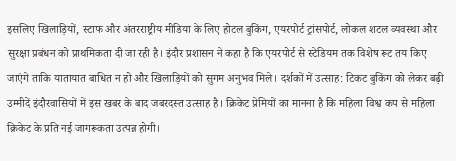इसलिए खिलाड़ियों, स्टाफ और अंतरराष्ट्रीय मीडिया के लिए होटल बुकिंग, एयरपोर्ट ट्रांसपोर्ट, लोकल शटल व्यवस्था और सुरक्षा प्रबंधन को प्राथमिकता दी जा रही है। इंदौर प्रशासन ने कहा है कि एयरपोर्ट से स्टेडियम तक विशेष रूट तय किए जाएंगे ताकि यातायात बाधित न हो और खिलाड़ियों को सुगम अनुभव मिले। दर्शकों में उत्साह: टिकट बुकिंग को लेकर बढ़ी उम्मीदें इंदौरवासियों में इस खबर के बाद जबरदस्त उत्साह है। क्रिकेट प्रेमियों का मानना है कि महिला विश्व कप से महिला क्रिकेट के प्रति नई जागरूकता उत्पन्न होगी।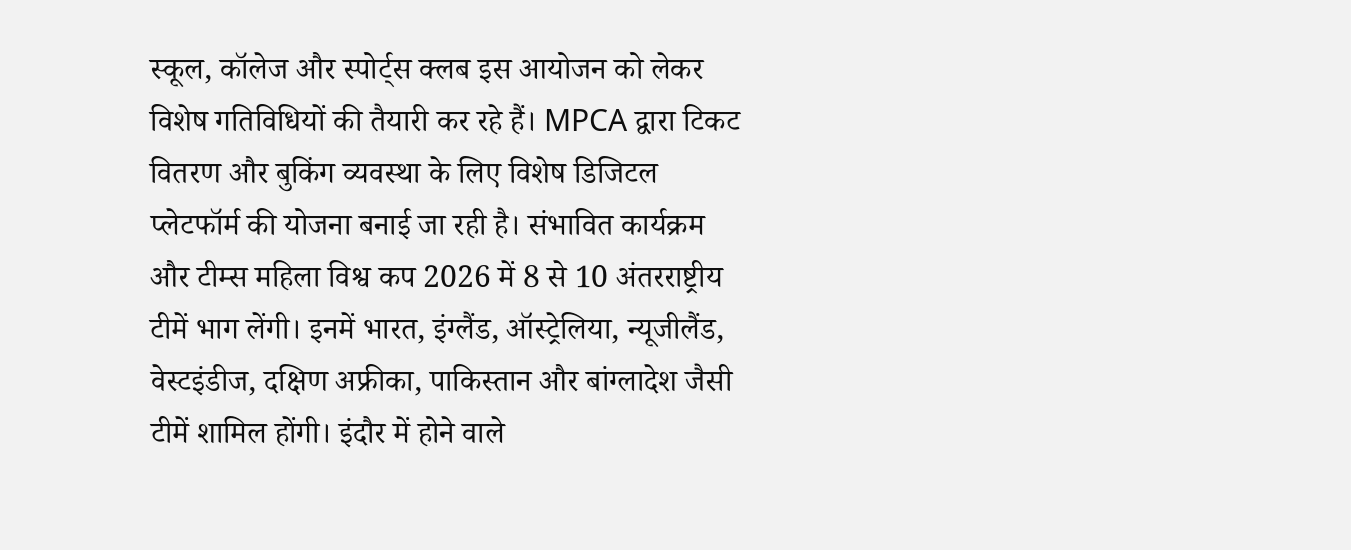स्कूल, कॉलेज और स्पोर्ट्स क्लब इस आयोजन को लेकर विशेष गतिविधियों की तैयारी कर रहे हैं। MPCA द्वारा टिकट वितरण और बुकिंग व्यवस्था के लिए विशेष डिजिटल प्लेटफॉर्म की योजना बनाई जा रही है। संभावित कार्यक्रम और टीम्स महिला विश्व कप 2026 में 8 से 10 अंतरराष्ट्रीय टीमें भाग लेंगी। इनमें भारत, इंग्लैंड, ऑस्ट्रेलिया, न्यूजीलैंड, वेस्टइंडीज, दक्षिण अफ्रीका, पाकिस्तान और बांग्लादेश जैसी टीमें शामिल होंगी। इंदौर में होने वाले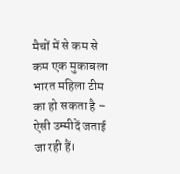मैचों में से कम से कम एक मुकाबला भारत महिला टीम का हो सकता है – ऐसी उम्मीदें जताई जा रही हैं।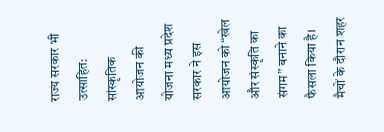राज्य सरकार भी उत्साहित: सांस्कृतिक आयोजन की योजना मध्य प्रदेश सरकार ने इस आयोजन को “खेल और संस्कृति का संगम” बनाने का फैसला किया है। मैचों के दौरान शहर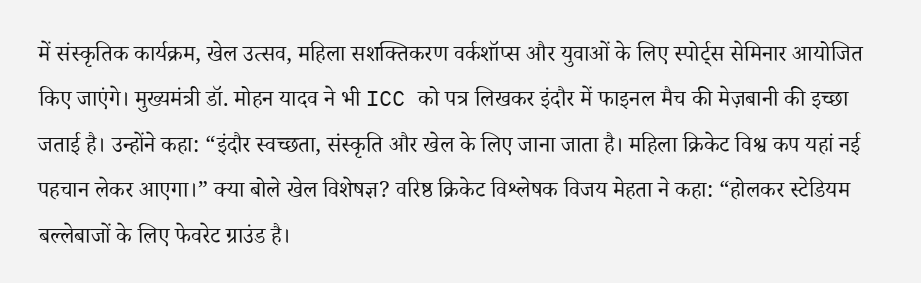में संस्कृतिक कार्यक्रम, खेल उत्सव, महिला सशक्तिकरण वर्कशॉप्स और युवाओं के लिए स्पोर्ट्स सेमिनार आयोजित किए जाएंगे। मुख्यमंत्री डॉ. मोहन यादव ने भी ICC को पत्र लिखकर इंदौर में फाइनल मैच की मेज़बानी की इच्छा जताई है। उन्होंने कहा: “इंदौर स्वच्छता, संस्कृति और खेल के लिए जाना जाता है। महिला क्रिकेट विश्व कप यहां नई पहचान लेकर आएगा।” क्या बोले खेल विशेषज्ञ? वरिष्ठ क्रिकेट विश्लेषक विजय मेहता ने कहा: “होलकर स्टेडियम बल्लेबाजों के लिए फेवरेट ग्राउंड है।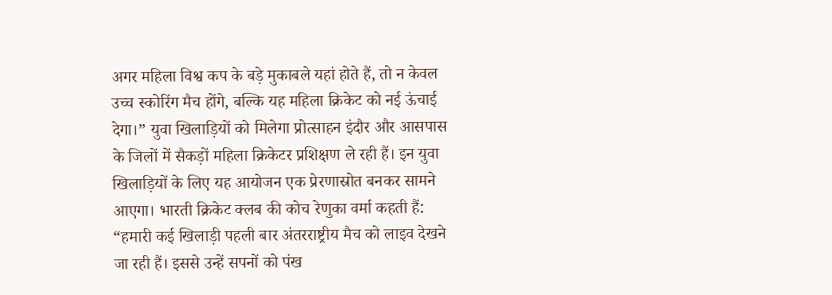अगर महिला विश्व कप के बड़े मुकाबले यहां होते हैं, तो न केवल उच्च स्कोरिंग मैच होंगे, बल्कि यह महिला क्रिकेट को नई ऊंचाई देगा।” युवा खिलाड़ियों को मिलेगा प्रोत्साहन इंदौर और आसपास के जिलों में सैकड़ों महिला क्रिकेटर प्रशिक्षण ले रही हैं। इन युवा खिलाड़ियों के लिए यह आयोजन एक प्रेरणास्रोत बनकर सामने आएगा। भारती क्रिकेट क्लब की कोच रेणुका वर्मा कहती हैं: “हमारी कई खिलाड़ी पहली बार अंतरराष्ट्रीय मैच को लाइव देखने जा रही हैं। इससे उन्हें सपनों को पंख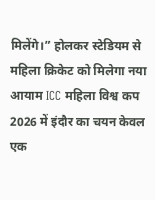मिलेंगे।” होलकर स्टेडियम से महिला क्रिकेट को मिलेगा नया आयाम ICC महिला विश्व कप 2026 में इंदौर का चयन केवल एक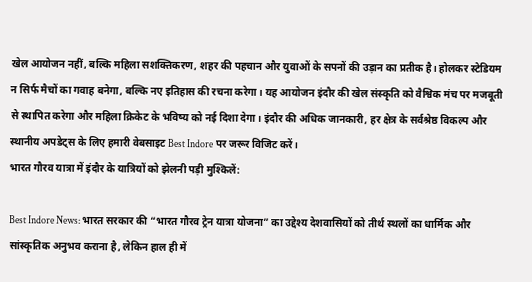खेल आयोजन नहीं, बल्कि महिला सशक्तिकरण, शहर की पहचान और युवाओं के सपनों की उड़ान का प्रतीक है। होलकर स्टेडियम न सिर्फ मैचों का गवाह बनेगा, बल्कि नए इतिहास की रचना करेगा। यह आयोजन इंदौर की खेल संस्कृति को वैश्विक मंच पर मजबूती से स्थापित करेगा और महिला क्रिकेट के भविष्य को नई दिशा देगा। इंदौर की अधिक जानकारी, हर क्षेत्र के सर्वश्रेष्ठ विकल्प और स्थानीय अपडेट्स के लिए हमारी वेबसाइट Best Indore पर जरूर विजिट करें।
भारत गौरव यात्रा में इंदौर के यात्रियों को झेलनी पड़ी मुश्किलें:

Best Indore News: भारत सरकार की “भारत गौरव ट्रेन यात्रा योजना” का उद्देश्य देशवासियों को तीर्थ स्थलों का धार्मिक और सांस्कृतिक अनुभव कराना है, लेकिन हाल ही में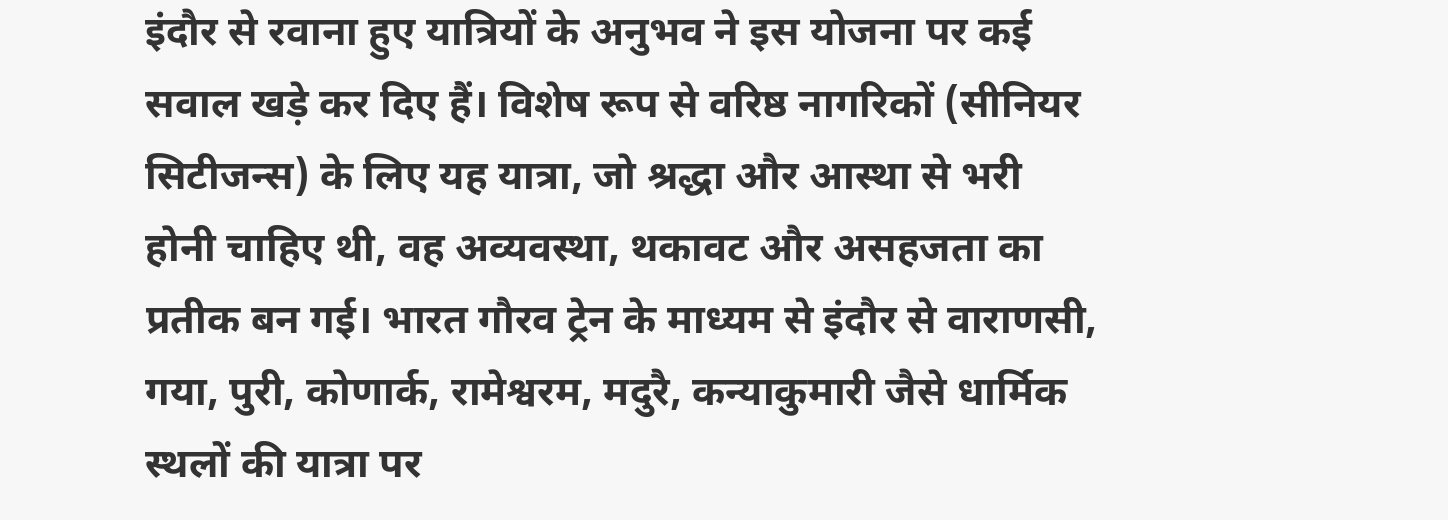इंदौर से रवाना हुए यात्रियों के अनुभव ने इस योजना पर कई सवाल खड़े कर दिए हैं। विशेष रूप से वरिष्ठ नागरिकों (सीनियर सिटीजन्स) के लिए यह यात्रा, जो श्रद्धा और आस्था से भरी होनी चाहिए थी, वह अव्यवस्था, थकावट और असहजता का प्रतीक बन गई। भारत गौरव ट्रेन के माध्यम से इंदौर से वाराणसी, गया, पुरी, कोणार्क, रामेश्वरम, मदुरै, कन्याकुमारी जैसे धार्मिक स्थलों की यात्रा पर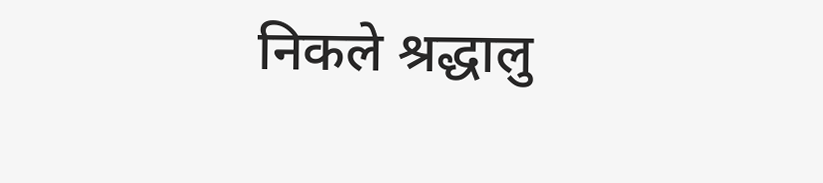निकले श्रद्धालु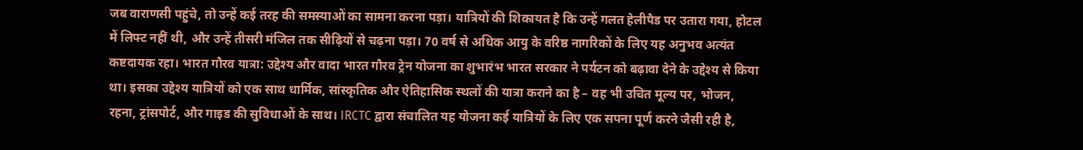जब वाराणसी पहुंचे, तो उन्हें कई तरह की समस्याओं का सामना करना पड़ा। यात्रियों की शिकायत है कि उन्हें गलत हेलीपैड पर उतारा गया, होटल में लिफ्ट नहीं थी, और उन्हें तीसरी मंजिल तक सीढ़ियों से चढ़ना पड़ा। 70 वर्ष से अधिक आयु के वरिष्ठ नागरिकों के लिए यह अनुभव अत्यंत कष्टदायक रहा। भारत गौरव यात्रा: उद्देश्य और वादा भारत गौरव ट्रेन योजना का शुभारंभ भारत सरकार ने पर्यटन को बढ़ावा देने के उद्देश्य से किया था। इसका उद्देश्य यात्रियों को एक साथ धार्मिक, सांस्कृतिक और ऐतिहासिक स्थलों की यात्रा कराने का है – वह भी उचित मूल्य पर, भोजन, रहना, ट्रांसपोर्ट, और गाइड की सुविधाओं के साथ। IRCTC द्वारा संचालित यह योजना कई यात्रियों के लिए एक सपना पूर्ण करने जैसी रही है,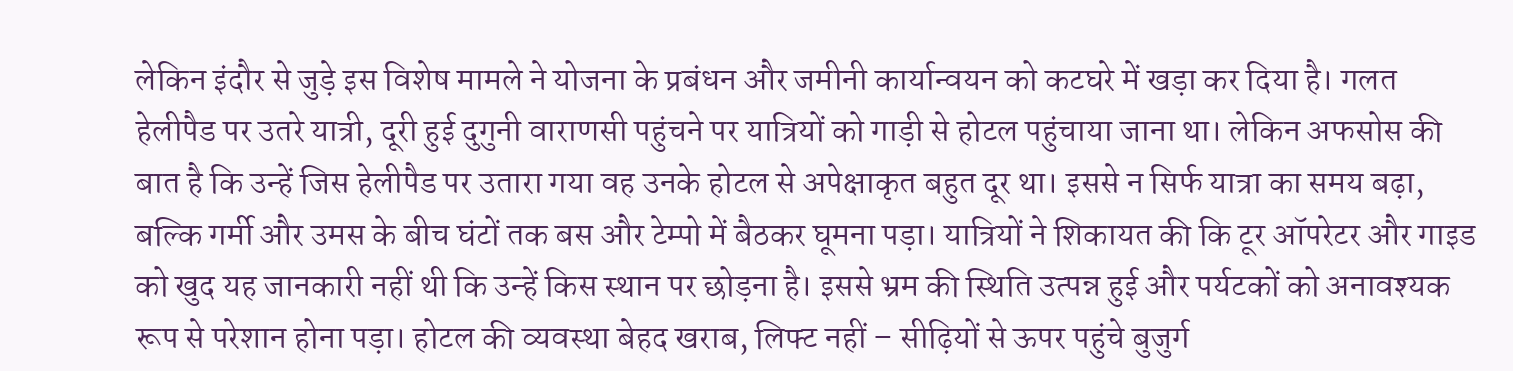लेकिन इंदौर से जुड़े इस विशेष मामले ने योजना के प्रबंधन और जमीनी कार्यान्वयन को कटघरे में खड़ा कर दिया है। गलत हेलीपैड पर उतरे यात्री, दूरी हुई दुगुनी वाराणसी पहुंचने पर यात्रियों को गाड़ी से होटल पहुंचाया जाना था। लेकिन अफसोस की बात है कि उन्हें जिस हेलीपैड पर उतारा गया वह उनके होटल से अपेक्षाकृत बहुत दूर था। इससे न सिर्फ यात्रा का समय बढ़ा, बल्कि गर्मी और उमस के बीच घंटों तक बस और टेम्पो में बैठकर घूमना पड़ा। यात्रियों ने शिकायत की कि टूर ऑपरेटर और गाइड को खुद यह जानकारी नहीं थी कि उन्हें किस स्थान पर छोड़ना है। इससे भ्रम की स्थिति उत्पन्न हुई और पर्यटकों को अनावश्यक रूप से परेशान होना पड़ा। होटल की व्यवस्था बेहद खराब, लिफ्ट नहीं – सीढ़ियों से ऊपर पहुंचे बुजुर्ग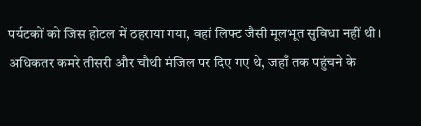पर्यटकों को जिस होटल में ठहराया गया, वहां लिफ्ट जैसी मूलभूत सुविधा नहीं थी। अधिकतर कमरे तीसरी और चौथी मंजिल पर दिए गए थे, जहाँ तक पहुंचने के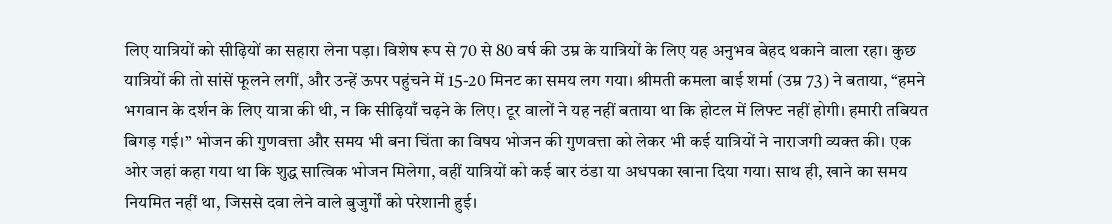लिए यात्रियों को सीढ़ियों का सहारा लेना पड़ा। विशेष रूप से 70 से 80 वर्ष की उम्र के यात्रियों के लिए यह अनुभव बेहद थकाने वाला रहा। कुछ यात्रियों की तो सांसें फूलने लगीं, और उन्हें ऊपर पहुंचने में 15-20 मिनट का समय लग गया। श्रीमती कमला बाई शर्मा (उम्र 73) ने बताया, “हमने भगवान के दर्शन के लिए यात्रा की थी, न कि सीढ़ियाँ चढ़ने के लिए। टूर वालों ने यह नहीं बताया था कि होटल में लिफ्ट नहीं होगी। हमारी तबियत बिगड़ गई।” भोजन की गुणवत्ता और समय भी बना चिंता का विषय भोजन की गुणवत्ता को लेकर भी कई यात्रियों ने नाराजगी व्यक्त की। एक ओर जहां कहा गया था कि शुद्ध सात्विक भोजन मिलेगा, वहीं यात्रियों को कई बार ठंडा या अधपका खाना दिया गया। साथ ही, खाने का समय नियमित नहीं था, जिससे दवा लेने वाले बुजुर्गों को परेशानी हुई।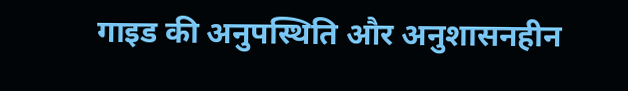गाइड की अनुपस्थिति और अनुशासनहीन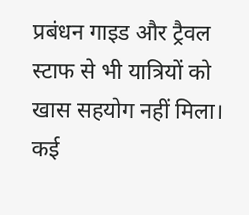प्रबंधन गाइड और ट्रैवल स्टाफ से भी यात्रियों को खास सहयोग नहीं मिला। कई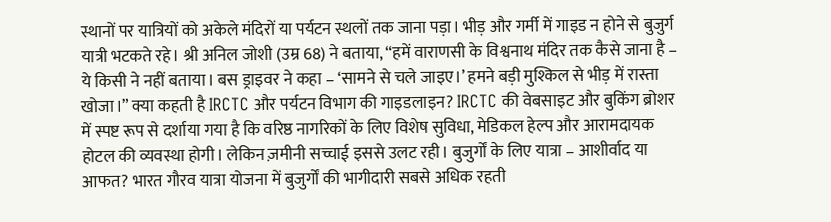स्थानों पर यात्रियों को अकेले मंदिरों या पर्यटन स्थलों तक जाना पड़ा। भीड़ और गर्मी में गाइड न होने से बुजुर्ग यात्री भटकते रहे। श्री अनिल जोशी (उम्र 68) ने बताया, “हमें वाराणसी के विश्वनाथ मंदिर तक कैसे जाना है – ये किसी ने नहीं बताया। बस ड्राइवर ने कहा – ‘सामने से चले जाइए।’ हमने बड़ी मुश्किल से भीड़ में रास्ता खोजा।” क्या कहती है IRCTC और पर्यटन विभाग की गाइडलाइन? IRCTC की वेबसाइट और बुकिंग ब्रोशर में स्पष्ट रूप से दर्शाया गया है कि वरिष्ठ नागरिकों के लिए विशेष सुविधा, मेडिकल हेल्प और आरामदायक होटल की व्यवस्था होगी। लेकिन ज़मीनी सच्चाई इससे उलट रही। बुजुर्गों के लिए यात्रा – आशीर्वाद या आफत? भारत गौरव यात्रा योजना में बुजुर्गों की भागीदारी सबसे अधिक रहती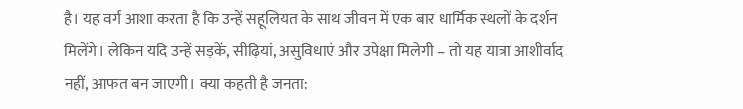है। यह वर्ग आशा करता है कि उन्हें सहूलियत के साथ जीवन में एक बार धार्मिक स्थलों के दर्शन मिलेंगे। लेकिन यदि उन्हें सड़कें, सीढ़ियां, असुविधाएं और उपेक्षा मिलेगी – तो यह यात्रा आशीर्वाद नहीं, आफत बन जाएगी। क्या कहती है जनता: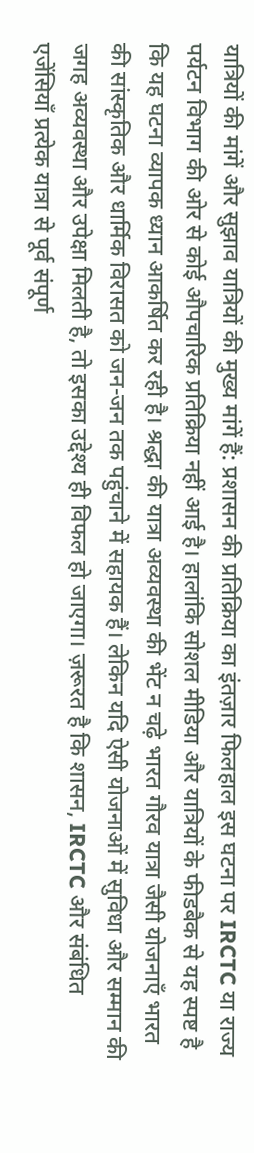यात्रियों की मांगें और सुझाव यात्रियों की मुख्य मांगें हैं: प्रशासन की प्रतिक्रिया का इंतज़ार फिलहाल इस घटना पर IRCTC या राज्य पर्यटन विभाग की ओर से कोई औपचारिक प्रतिक्रिया नहीं आई है। हालांकि सोशल मीडिया और यात्रियों के फीडबैक से यह स्पष्ट है कि यह घटना व्यापक ध्यान आकर्षित कर रही है। श्रद्धा की यात्रा अव्यवस्था की भेंट न चढ़े भारत गौरव यात्रा जैसी योजनाएँ भारत की सांस्कृतिक और धार्मिक विरासत को जन-जन तक पहुंचाने में सहायक हैं। लेकिन यदि ऐसी योजनाओं में सुविधा और सम्मान की जगह अव्यवस्था और उपेक्षा मिलती है, तो इसका उद्देश्य ही विफल हो जाएगा। ज़रूरत है कि शासन, IRCTC और संबंधित एजेंसियाँ प्रत्येक यात्रा से पूर्व संपूर्ण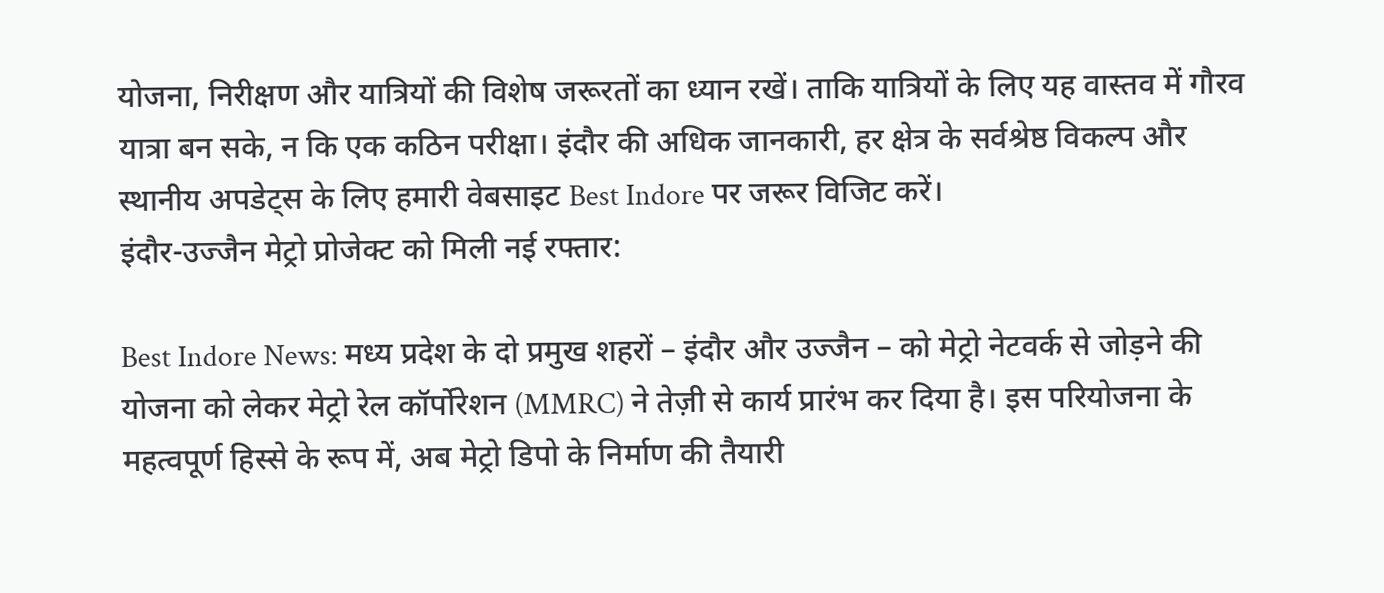योजना, निरीक्षण और यात्रियों की विशेष जरूरतों का ध्यान रखें। ताकि यात्रियों के लिए यह वास्तव में गौरव यात्रा बन सके, न कि एक कठिन परीक्षा। इंदौर की अधिक जानकारी, हर क्षेत्र के सर्वश्रेष्ठ विकल्प और स्थानीय अपडेट्स के लिए हमारी वेबसाइट Best Indore पर जरूर विजिट करें।
इंदौर-उज्जैन मेट्रो प्रोजेक्ट को मिली नई रफ्तार:

Best Indore News: मध्य प्रदेश के दो प्रमुख शहरों – इंदौर और उज्जैन – को मेट्रो नेटवर्क से जोड़ने की योजना को लेकर मेट्रो रेल कॉर्पोरेशन (MMRC) ने तेज़ी से कार्य प्रारंभ कर दिया है। इस परियोजना के महत्वपूर्ण हिस्से के रूप में, अब मेट्रो डिपो के निर्माण की तैयारी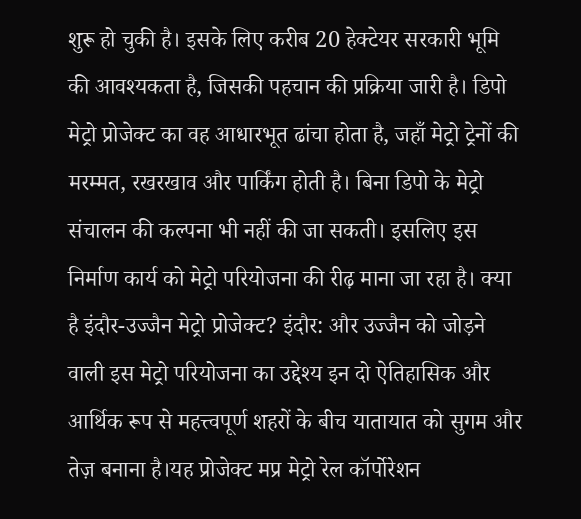शुरू हो चुकी है। इसके लिए करीब 20 हेक्टेयर सरकारी भूमि की आवश्यकता है, जिसकी पहचान की प्रक्रिया जारी है। डिपो मेट्रो प्रोजेक्ट का वह आधारभूत ढांचा होता है, जहाँ मेट्रो ट्रेनों की मरम्मत, रखरखाव और पार्किंग होती है। बिना डिपो के मेट्रो संचालन की कल्पना भी नहीं की जा सकती। इसलिए इस निर्माण कार्य को मेट्रो परियोजना की रीढ़ माना जा रहा है। क्या है इंदौर-उज्जैन मेट्रो प्रोजेक्ट? इंदौर: और उज्जैन को जोड़ने वाली इस मेट्रो परियोजना का उद्देश्य इन दो ऐतिहासिक और आर्थिक रूप से महत्त्वपूर्ण शहरों के बीच यातायात को सुगम और तेज़ बनाना है।यह प्रोजेक्ट मप्र मेट्रो रेल कॉर्पोरेशन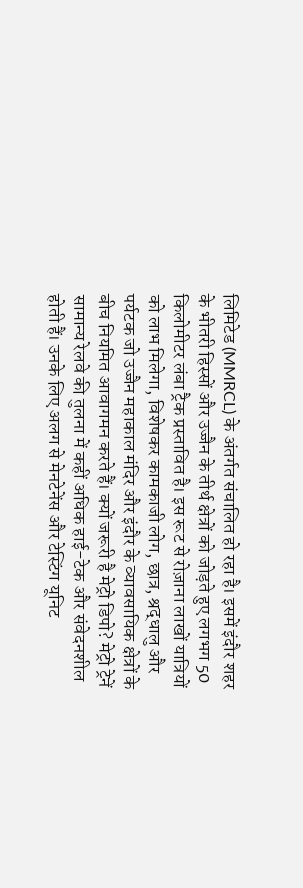लिमिटेड (MMRCL) के अंतर्गत संचालित हो रहा है। इसमें इंदौर शहर के भीतरी हिस्सों और उज्जैन के तीर्थ क्षेत्रों को जोड़ते हुए लगभग 50 किलोमीटर लंबा ट्रैक प्रस्तावित है। इस रूट से रोज़ाना लाखों यात्रियों को लाभ मिलेगा, विशेषकर कामकाजी लोग, छात्र, श्रद्धालु और पर्यटक जो उज्जैन महाकाल मंदिर और इंदौर के व्यावसायिक क्षेत्रों के बीच नियमित आवागमन करते हैं। क्यों जरूरी है मेट्रो डिपो? मेट्रो ट्रेनें सामान्य रेलवे की तुलना में कहीं अधिक हाई-टेक और संवेदनशील होती हैं। उनके लिए अलग से मेनटेनेंस और टेस्टिंग यूनिट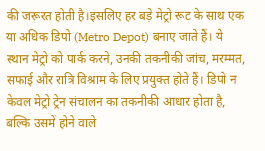की जरूरत होती है।इसलिए हर बड़े मेट्रो रूट के साथ एक या अधिक डिपो (Metro Depot) बनाए जाते हैं। ये स्थान मेट्रो को पार्क करने, उनकी तकनीकी जांच, मरम्मत, सफाई और रात्रि विश्राम के लिए प्रयुक्त होते हैं। डिपो न केवल मेट्रो ट्रेन संचालन का तकनीकी आधार होता है, बल्कि उसमें होने वाले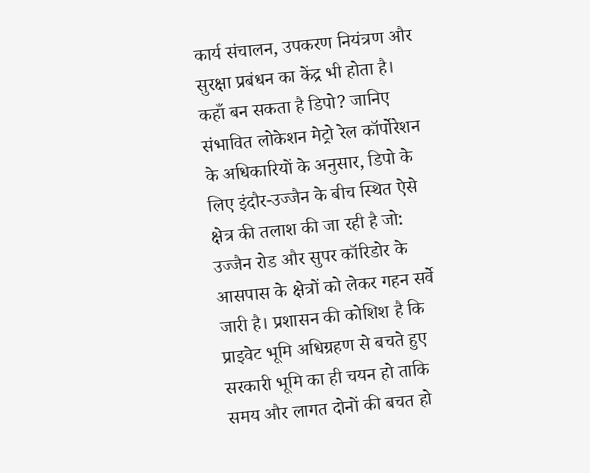कार्य संचालन, उपकरण नियंत्रण और सुरक्षा प्रबंधन का केंद्र भी होता है। कहाँ बन सकता है डिपो? जानिए संभावित लोकेशन मेट्रो रेल कॉर्पोरेशन के अधिकारियों के अनुसार, डिपो के लिए इंदौर-उज्जैन के बीच स्थित ऐसे क्षेत्र की तलाश की जा रही है जो: उज्जैन रोड और सुपर कॉरिडोर के आसपास के क्षेत्रों को लेकर गहन सर्वे जारी है। प्रशासन की कोशिश है कि प्राइवेट भूमि अधिग्रहण से बचते हुए सरकारी भूमि का ही चयन हो ताकि समय और लागत दोनों की बचत हो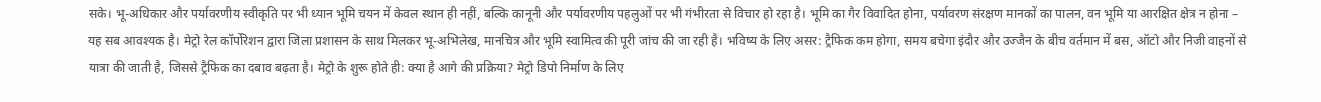सके। भू-अधिकार और पर्यावरणीय स्वीकृति पर भी ध्यान भूमि चयन में केवल स्थान ही नहीं, बल्कि कानूनी और पर्यावरणीय पहलुओं पर भी गंभीरता से विचार हो रहा है। भूमि का गैर विवादित होना, पर्यावरण संरक्षण मानकों का पालन, वन भूमि या आरक्षित क्षेत्र न होना – यह सब आवश्यक है। मेट्रो रेल कॉर्पोरेशन द्वारा जिला प्रशासन के साथ मिलकर भू-अभिलेख, मानचित्र और भूमि स्वामित्व की पूरी जांच की जा रही है। भविष्य के लिए असर: ट्रैफिक कम होगा, समय बचेगा इंदौर और उज्जैन के बीच वर्तमान में बस, ऑटो और निजी वाहनों से यात्रा की जाती है, जिससे ट्रैफिक का दबाव बढ़ता है। मेट्रो के शुरू होते ही: क्या है आगे की प्रक्रिया? मेट्रो डिपो निर्माण के लिए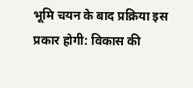भूमि चयन के बाद प्रक्रिया इस प्रकार होगी: विकास की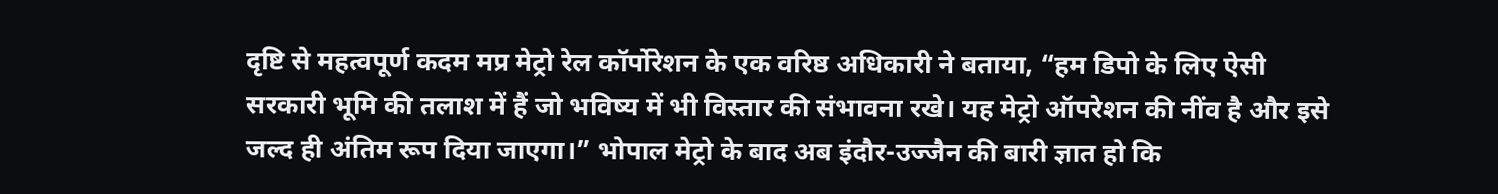दृष्टि से महत्वपूर्ण कदम मप्र मेट्रो रेल कॉर्पोरेशन के एक वरिष्ठ अधिकारी ने बताया, “हम डिपो के लिए ऐसी सरकारी भूमि की तलाश में हैं जो भविष्य में भी विस्तार की संभावना रखे। यह मेट्रो ऑपरेशन की नींव है और इसे जल्द ही अंतिम रूप दिया जाएगा।” भोपाल मेट्रो के बाद अब इंदौर-उज्जैन की बारी ज्ञात हो कि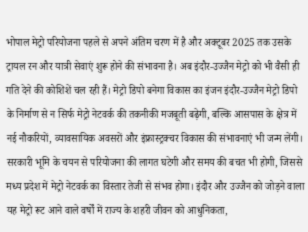भोपाल मेट्रो परियोजना पहले से अपने अंतिम चरण में है और अक्टूबर 2025 तक उसके ट्रायल रन और यात्री सेवाएं शुरू होने की संभावना है। अब इंदौर-उज्जैन मेट्रो को भी वैसी ही गति देने की कोशिशें चल रही हैं। मेट्रो डिपो बनेगा विकास का इंजन इंदौर-उज्जैन मेट्रो डिपो के निर्माण से न सिर्फ मेट्रो नेटवर्क की तकनीकी मजबूती बढ़ेगी, बल्कि आसपास के क्षेत्र में नई नौकरियों, व्यावसायिक अवसरों और इंफ्रास्ट्रक्चर विकास की संभावनाएं भी जन्म लेंगी। सरकारी भूमि के चयन से परियोजना की लागत घटेगी और समय की बचत भी होगी, जिससे मध्य प्रदेश में मेट्रो नेटवर्क का विस्तार तेजी से संभव होगा। इंदौर और उज्जैन को जोड़ने वाला यह मेट्रो रूट आने वाले वर्षों में राज्य के शहरी जीवन को आधुनिकता,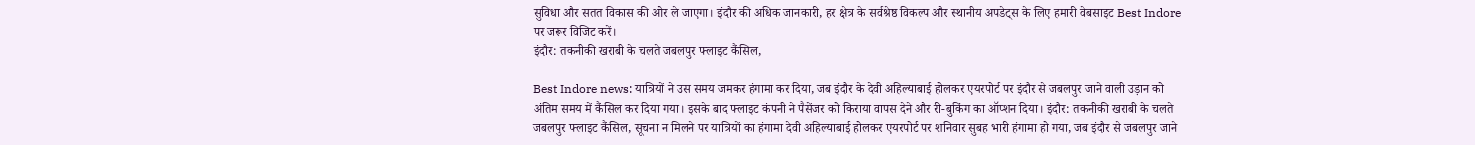सुविधा और सतत विकास की ओर ले जाएगा। इंदौर की अधिक जानकारी, हर क्षेत्र के सर्वश्रेष्ठ विकल्प और स्थानीय अपडेट्स के लिए हमारी वेबसाइट Best Indore पर जरूर विजिट करें।
इंदौर: तकनीकी खराबी के चलते जबलपुर फ्लाइट कैंसिल,

Best Indore news: यात्रियों ने उस समय जमकर हंगामा कर दिया, जब इंदौर के देवी अहिल्याबाई होलकर एयरपोर्ट पर इंदौर से जबलपुर जाने वाली उड़ान को अंतिम समय में कैंसिल कर दिया गया। इसके बाद फ्लाइट कंपनी ने पैसेंजर को किराया वापस देने और री-बुकिंग का ऑप्शन दिया। इंदौर: तकनीकी खराबी के चलते जबलपुर फ्लाइट कैंसिल, सूचना न मिलने पर यात्रियों का हंगामा देवी अहिल्याबाई होलकर एयरपोर्ट पर शनिवार सुबह भारी हंगामा हो गया, जब इंदौर से जबलपुर जाने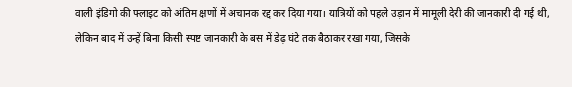वाली इंडिगो की फ्लाइट को अंतिम क्षणों में अचानक रद्द कर दिया गया। यात्रियों को पहले उड़ान में मामूली देरी की जानकारी दी गई थी, लेकिन बाद में उन्हें बिना किसी स्पष्ट जानकारी के बस में डेढ़ घंटे तक बैठाकर रखा गया, जिसके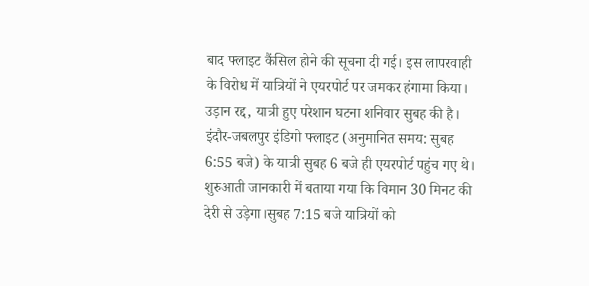बाद फ्लाइट कैंसिल होने की सूचना दी गई। इस लापरवाही के विरोध में यात्रियों ने एयरपोर्ट पर जमकर हंगामा किया। उड़ान रद्द, यात्री हुए परेशान घटना शनिवार सुबह की है। इंदौर-जबलपुर इंडिगो फ्लाइट (अनुमानित समय: सुबह 6:55 बजे) के यात्री सुबह 6 बजे ही एयरपोर्ट पहुंच गए थे। शुरुआती जानकारी में बताया गया कि विमान 30 मिनट की देरी से उड़ेगा।सुबह 7:15 बजे यात्रियों को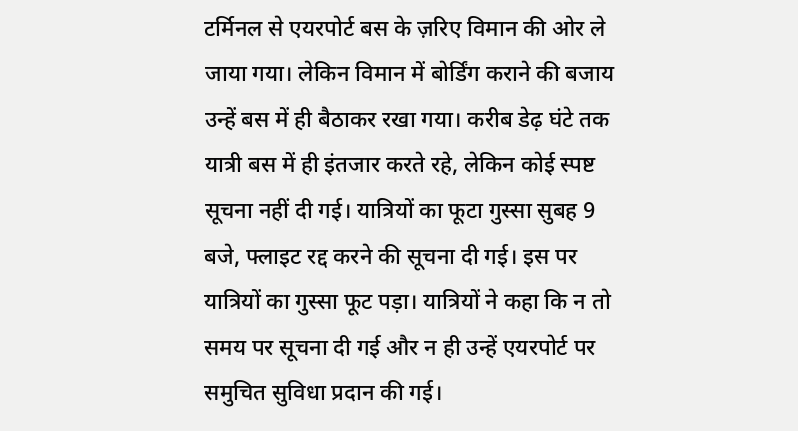टर्मिनल से एयरपोर्ट बस के ज़रिए विमान की ओर ले जाया गया। लेकिन विमान में बोर्डिंग कराने की बजाय उन्हें बस में ही बैठाकर रखा गया। करीब डेढ़ घंटे तक यात्री बस में ही इंतजार करते रहे, लेकिन कोई स्पष्ट सूचना नहीं दी गई। यात्रियों का फूटा गुस्सा सुबह 9 बजे, फ्लाइट रद्द करने की सूचना दी गई। इस पर यात्रियों का गुस्सा फूट पड़ा। यात्रियों ने कहा कि न तो समय पर सूचना दी गई और न ही उन्हें एयरपोर्ट पर समुचित सुविधा प्रदान की गई।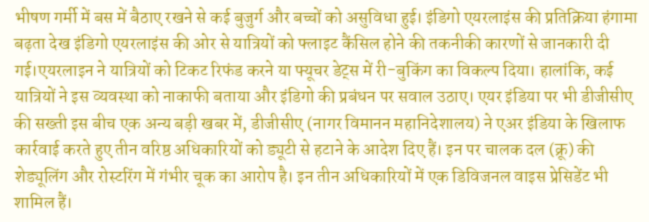भीषण गर्मी में बस में बैठाए रखने से कई बुजुर्ग और बच्चों को असुविधा हुई। इंडिगो एयरलाइंस की प्रतिक्रिया हंगामा बढ़ता देख इंडिगो एयरलाइंस की ओर से यात्रियों को फ्लाइट कैंसिल होने की तकनीकी कारणों से जानकारी दी गई।एयरलाइन ने यात्रियों को टिकट रिफंड करने या फ्यूचर डेट्स में री-बुकिंग का विकल्प दिया। हालांकि, कई यात्रियों ने इस व्यवस्था को नाकाफी बताया और इंडिगो की प्रबंधन पर सवाल उठाए। एयर इंडिया पर भी डीजीसीए की सख्ती इस बीच एक अन्य बड़ी खबर में, डीजीसीए (नागर विमानन महानिदेशालय) ने एअर इंडिया के खिलाफ कार्रवाई करते हुए तीन वरिष्ठ अधिकारियों को ड्यूटी से हटाने के आदेश दिए हैं। इन पर चालक दल (क्रू) की शेड्यूलिंग और रोस्टरिंग में गंभीर चूक का आरोप है। इन तीन अधिकारियों में एक डिविजनल वाइस प्रेसिडेंट भी शामिल हैं।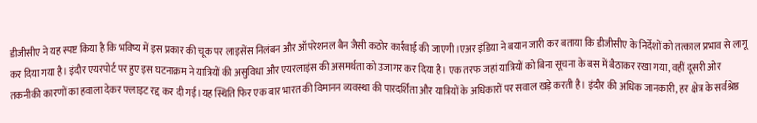डीजीसीए ने यह स्पष्ट किया है कि भविष्य में इस प्रकार की चूक पर लाइसेंस निलंबन और ऑपरेशनल बैन जैसी कठोर कार्रवाई की जाएगी।एअर इंडिया ने बयान जारी कर बताया कि डीजीसीए के निर्देशों को तत्काल प्रभाव से लागू कर दिया गया है। इंदौर एयरपोर्ट पर हुए इस घटनाक्रम ने यात्रियों की असुविधा और एयरलाइंस की असमर्थता को उजागर कर दिया है। एक तरफ जहां यात्रियों को बिना सूचना के बस में बैठाकर रखा गया, वहीं दूसरी ओर तकनीकी कारणों का हवाला देकर फ्लाइट रद्द कर दी गई।यह स्थिति फिर एक बार भारत की विमानन व्यवस्था की पारदर्शिता और यात्रियों के अधिकारों पर सवाल खड़े करती है। इंदौर की अधिक जानकारी, हर क्षेत्र के सर्वश्रेष्ठ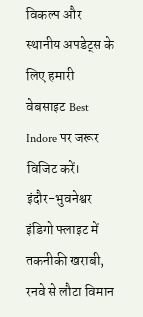विकल्प और स्थानीय अपडेट्स के लिए हमारी वेबसाइट Best Indore पर जरूर विजिट करें।
इंदौर-भुवनेश्वर इंडिगो फ्लाइट में तकनीकी खराबी, रनवे से लौटा विमान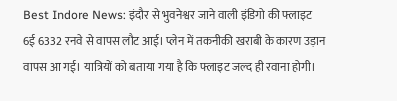Best Indore News: इंदौर से भुवनेश्वर जाने वाली इंडिगो की फ्लाइट 6ई 6332 रनवे से वापस लौट आई। प्लेन में तकनीकी खराबी के कारण उड़ान वापस आ गई। यात्रियों को बताया गया है कि फ्लाइट जल्द ही रवाना होगी।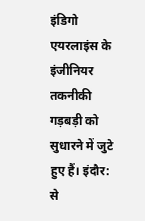इंडिगो एयरलाइंस के इंजीनियर तकनीकी गड़बड़ी को सुधारने में जुटे हुए हैं। इंदौर: से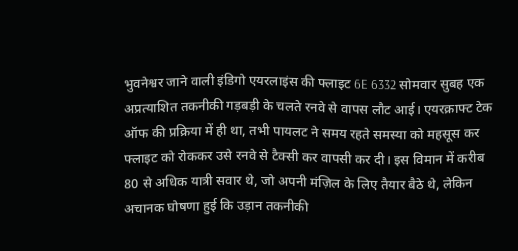भुवनेश्वर जाने वाली इंडिगो एयरलाइंस की फ्लाइट 6E 6332 सोमवार सुबह एक अप्रत्याशित तकनीकी गड़बड़ी के चलते रनवे से वापस लौट आई। एयरक्राफ्ट टेक ऑफ की प्रक्रिया में ही था, तभी पायलट ने समय रहते समस्या को महसूस कर फ्लाइट को रोककर उसे रनवे से टैक्सी कर वापसी कर दी। इस विमान में करीब 80 से अधिक यात्री सवार थे, जो अपनी मंज़िल के लिए तैयार बैठे थे, लेकिन अचानक घोषणा हुई कि उड़ान तकनीकी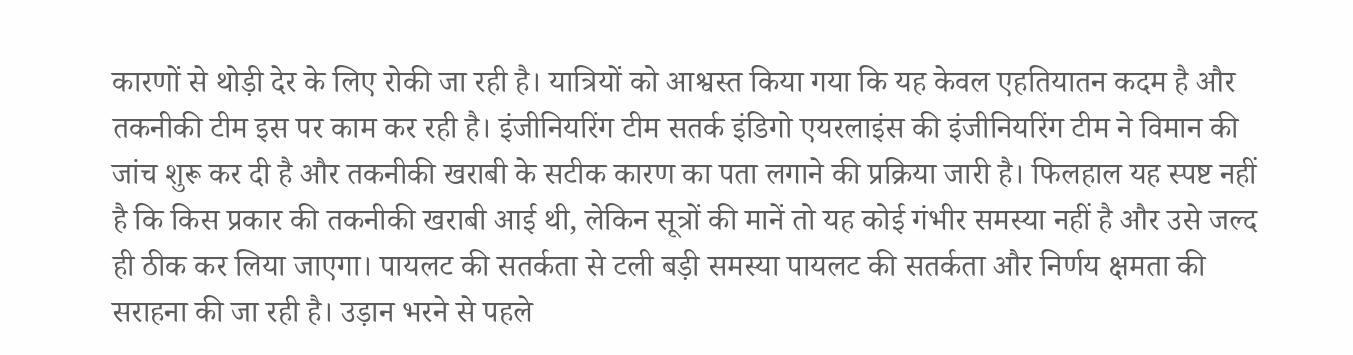कारणों से थोड़ी देर के लिए रोकी जा रही है। यात्रियों को आश्वस्त किया गया कि यह केवल एहतियातन कदम है और तकनीकी टीम इस पर काम कर रही है। इंजीनियरिंग टीम सतर्क इंडिगो एयरलाइंस की इंजीनियरिंग टीम ने विमान की जांच शुरू कर दी है और तकनीकी खराबी के सटीक कारण का पता लगाने की प्रक्रिया जारी है। फिलहाल यह स्पष्ट नहीं है कि किस प्रकार की तकनीकी खराबी आई थी, लेकिन सूत्रों की मानें तो यह कोई गंभीर समस्या नहीं है और उसे जल्द ही ठीक कर लिया जाएगा। पायलट की सतर्कता से टली बड़ी समस्या पायलट की सतर्कता और निर्णय क्षमता की सराहना की जा रही है। उड़ान भरने से पहले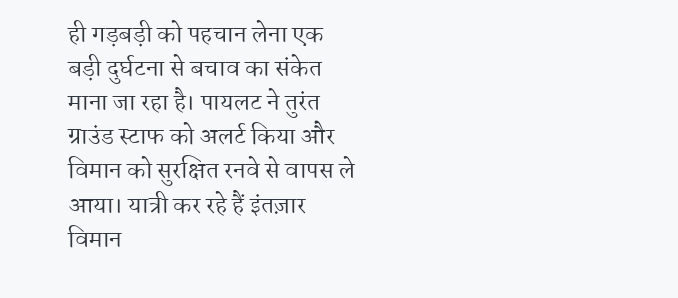ही गड़बड़ी को पहचान लेना एक बड़ी दुर्घटना से बचाव का संकेत माना जा रहा है। पायलट ने तुरंत ग्राउंड स्टाफ को अलर्ट किया और विमान को सुरक्षित रनवे से वापस ले आया। यात्री कर रहे हैं इंतज़ार विमान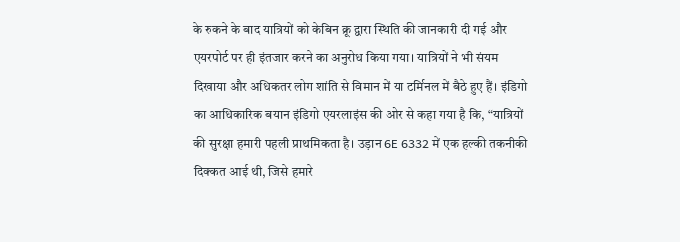के रुकने के बाद यात्रियों को केबिन क्रू द्वारा स्थिति की जानकारी दी गई और एयरपोर्ट पर ही इंतजार करने का अनुरोध किया गया। यात्रियों ने भी संयम दिखाया और अधिकतर लोग शांति से विमान में या टर्मिनल में बैठे हुए हैं। इंडिगो का आधिकारिक बयान इंडिगो एयरलाइंस की ओर से कहा गया है कि, “यात्रियों की सुरक्षा हमारी पहली प्राथमिकता है। उड़ान 6E 6332 में एक हल्की तकनीकी दिक्कत आई थी, जिसे हमारे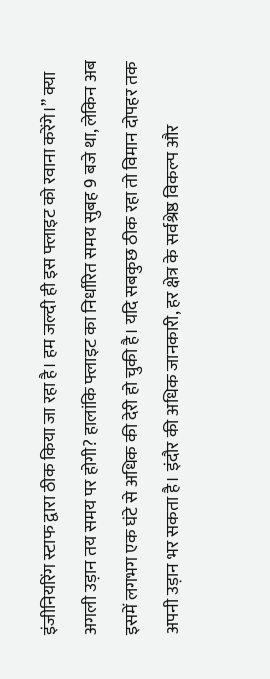इंजीनियरिंग स्टाफ द्वारा ठीक किया जा रहा है। हम जल्दी ही इस फ्लाइट को रवाना करेंगे।” क्या अगली उड़ान तय समय पर होगी? हालांकि फ्लाइट का निर्धारित समय सुबह 9 बजे था, लेकिन अब इसमें लगभग एक घंटे से अधिक की देरी हो चुकी है। यदि सबकुछ ठीक रहा तो विमान दोपहर तक अपनी उड़ान भर सकता है। इंदौर की अधिक जानकारी, हर क्षेत्र के सर्वश्रेष्ठ विकल्प और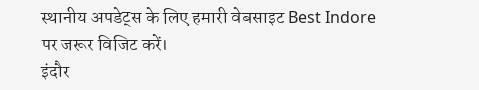स्थानीय अपडेट्स के लिए हमारी वेबसाइट Best Indore पर जरूर विजिट करें।
इंदौर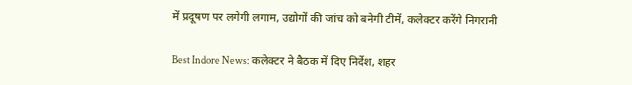में प्रदूषण पर लगेगी लगाम, उद्योगों की जांच को बनेगी टीमें, कलेक्टर करेंगे निगरानी

Best Indore News: कलेक्टर ने बैठक में दिए निर्देश, शहर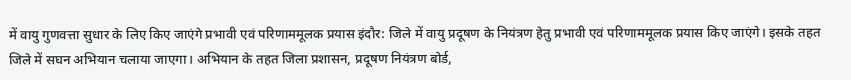में वायु गुणवत्ता सुधार के लिए किए जाएंगे प्रभावी एवं परिणाममूलक प्रयास इंदौर: जिले में वायु प्रदूषण के नियंत्रण हेतु प्रभावी एवं परिणाममूलक प्रयास किए जाएंगे। इसके तहत जिले में सघन अभियान चलाया जाएगा। अभियान के तहत जिला प्रशासन, प्रदूषण नियंत्रण बोर्ड,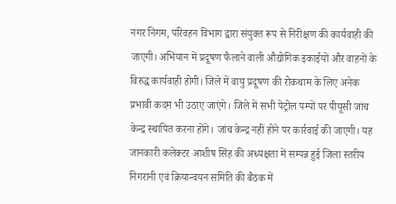नगर निगम, परिवहन विभाग द्वारा संयुक्त रूप से निरीक्षण की कार्यवाही की जाएगी। अभियान में प्रदूषण फैलाने वाली औद्योगिक इकाईयों और वाहनों के विरुद्ध कार्यवाही होगी। जिले में वायु प्रदूषण की रोकथाम के लिए अनेक प्रभावी कदम भी उठाए जाएंगे। जिले में सभी पेट्रोल पम्पों पर पीयूसी जांच केन्द्र स्थापित करना होंगे। जांच केन्द्र नहीं होने पर कार्रवाई की जाएगी। यह जानकारी कलेक्टर आशीष सिंह की अध्यक्षता में सम्पन्न हुई जिला स्तरीय निगरानी एवं क्रियान्वयन समिति की बैठक में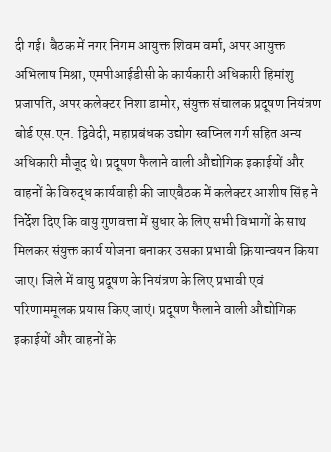दी गई। बैठक में नगर निगम आयुक्त शिवम वर्मा, अपर आयुक्त अभिलाष मिश्रा, एमपीआईडीसी के कार्यकारी अधिकारी हिमांशु प्रजापति, अपर कलेक्टर निशा डामोर, संयुक्त संचालक प्रदूषण नियंत्रण बोर्ड एस.एन. द्विवेदी, महाप्रबंधक उद्योग स्वप्निल गर्ग सहित अन्य अधिकारी मौजूद थे। प्रदूषण फैलाने वाली औद्योगिक इकाईयों और वाहनों के विरुद्ध कार्यवाही की जाएबैठक में कलेक्टर आशीष सिंह ने निर्देश दिए कि वायु गुणवत्ता में सुधार के लिए सभी विभागों के साथ मिलकर संयुक्त कार्य योजना बनाकर उसका प्रभावी क्रियान्वयन किया जाए। जिले में वायु प्रदूषण के नियंत्रण के लिए प्रभावी एवं परिणाममूलक प्रयास किए जाएं। प्रदूषण फैलाने वाली औद्योगिक इकाईयों और वाहनों के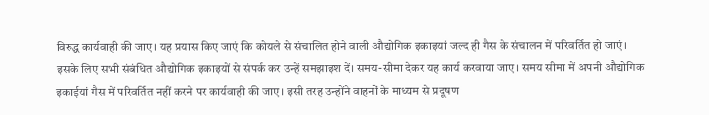विरुद्ध कार्यवाही की जाए। यह प्रयास किए जाएं कि कोयले से संचालित होने वाली औद्योगिक इकाइयां जल्द ही गैस के संचालन में परिवर्तित हो जाएं। इसके लिए सभी संबंधित औद्योगिक इकाइयों से संपर्क कर उन्हें समझाइश दें। समय-सीमा देकर यह कार्य करवाया जाए। समय सीमा में अपनी औद्योगिक इकाईयां गैस में परिवर्तित नहीं करने पर कार्यवाही की जाए। इसी तरह उन्होंने वाहनों के माध्यम से प्रदूषण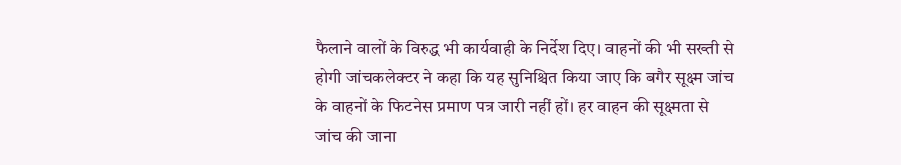फैलाने वालों के विरुद्ध भी कार्यवाही के निर्देश दिए। वाहनों की भी सख्ती से होगी जांचकलेक्टर ने कहा कि यह सुनिश्चित किया जाए कि बगैर सूक्ष्म जांच के वाहनों के फिटनेस प्रमाण पत्र जारी नहीं हों। हर वाहन की सूक्ष्मता से जांच की जाना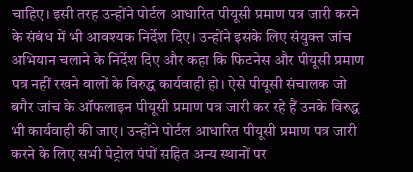चाहिए। इसी तरह उन्होंने पोर्टल आधारित पीयूसी प्रमाण पत्र जारी करने के संबंध में भी आवश्यक निर्देश दिए। उन्होंने इसके लिए संयुक्त जांच अभियान चलाने के निर्देश दिए और कहा कि फिटनेस और पीयूसी प्रमाण पत्र नहीं रखने वालों के विरुद्ध कार्यवाही हो। ऐसे पीयूसी संचालक जो बगैर जांच के ऑफलाइन पीयूसी प्रमाण पत्र जारी कर रहे हैं उनके विरुद्ध भी कार्यवाही की जाए। उन्होंने पोर्टल आधारित पीयूसी प्रमाण पत्र जारी करने के लिए सभी पेट्रोल पंपों सहित अन्य स्थानों पर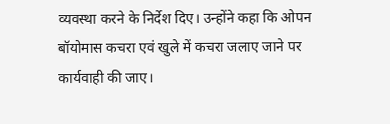व्यवस्था करने के निर्देश दिए। उन्होंने कहा कि ओपन बॉयोमास कचरा एवं खुले में कचरा जलाए जाने पर कार्यवाही की जाए।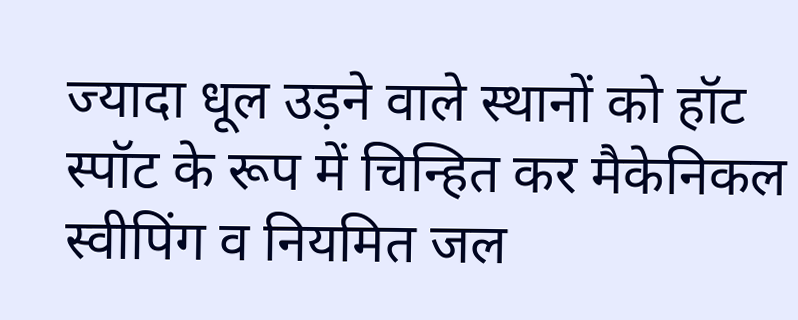ज्यादा धूल उड़ने वाले स्थानों को हॉट स्पॉट के रूप में चिन्हित कर मैकेनिकल स्वीपिंग व नियमित जल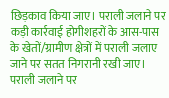छिड़काव किया जाए। पराली जलाने पर कड़ी कार्रवाई होगीशहरों के आस-पास के खेतों/ग्रामीण क्षेत्रों में पराली जलाए जाने पर सतत निगरानी रखी जाए। पराली जलाने पर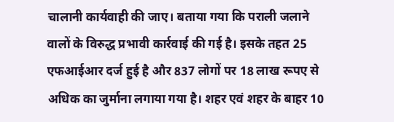चालानी कार्यवाही की जाए। बताया गया कि पराली जलाने वालों के विरुद्ध प्रभावी कार्रवाई की गई है। इसके तहत 25 एफआईआर दर्ज हुई है और 837 लोगों पर 18 लाख रूपए से अधिक का जुर्माना लगाया गया है। शहर एवं शहर के बाहर 10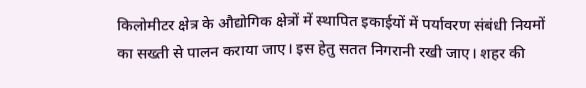किलोमीटर क्षेत्र के औद्योगिक क्षेत्रों में स्थापित इकाईयों में पर्यावरण संबंधी नियमों का सख्ती से पालन कराया जाए। इस हेतु सतत निगरानी रखी जाए। शहर की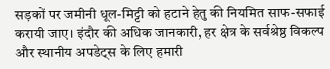सड़कों पर जमीनी धूल-मिट्टी को हटाने हेतु की नियमित साफ-सफाई करायी जाए। इंदौर की अधिक जानकारी, हर क्षेत्र के सर्वश्रेष्ठ विकल्प और स्थानीय अपडेट्स के लिए हमारी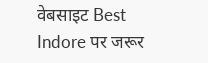वेबसाइट Best Indore पर जरूर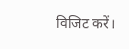विजिट करें।